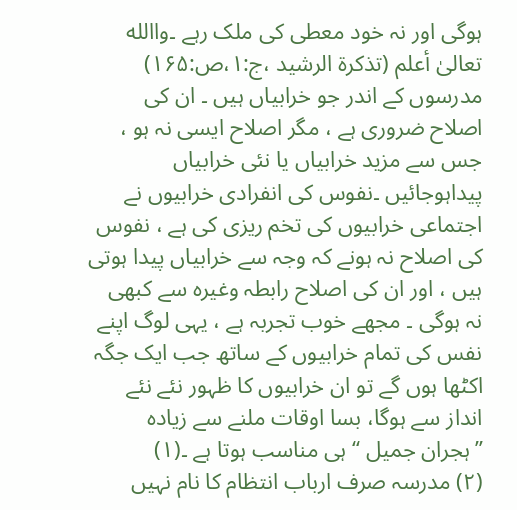ہوگی اور نہ خود معطی کی ملک رہے ۔واالله تعالیٰ أعلم (تذکرۃ الرشید ،ج:۱،ص:۱۶۵)
مدرسوں کے اندر جو خرابیاں ہیں ۔ ان کی اصلاح ضروری ہے ، مگر اصلاح ایسی نہ ہو ، جس سے مزید خرابیاں یا نئی خرابیاں پیداہوجائیں ۔نفوس کی انفرادی خرابیوں نے اجتماعی خرابیوں کی تخم ریزی کی ہے ، نفوس کی اصلاح نہ ہونے کہ وجہ سے خرابیاں پیدا ہوتی ہیں ، اور ان کی اصلاح رابطہ وغیرہ سے کبھی نہ ہوگی ۔ مجھے خوب تجربہ ہے ، یہی لوگ اپنے نفس کی تمام خرابیوں کے ساتھ جب ایک جگہ اکٹھا ہوں گے تو ان خرابیوں کا ظہور نئے نئے انداز سے ہوگا، بسا اوقات ملنے سے زیادہ ’’ہجران جمیل ‘‘ ہی مناسب ہوتا ہے ۔(۱)
(۲) مدرسہ صرف ارباب انتظام کا نام نہیں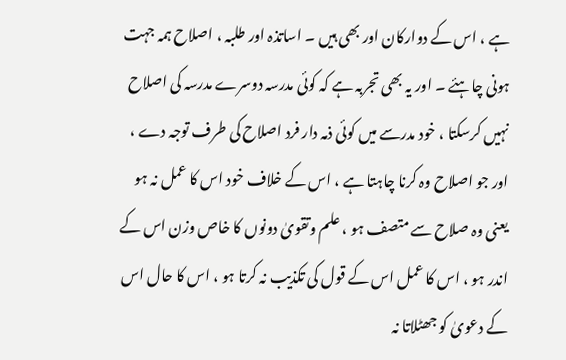ہے ، اس کے دوارکان اور بھی ہیں ۔ اساتذہ اور طلبہ ، اصلاح ہمہ جہت ہونی چاہئے ۔ اور یہ بھی تجربہ ہے کہ کوئی مدرسہ دوسرے مدرسہ کی اصلاح نہیں کرسکتا ، خود مدرسے میں کوئی ذمہ دار فرد اصلاح کی طرف توجہ دے ، اور جو اصلاح وہ کرنا چاہتا ہے ، اس کے خلاف خود اس کا عمل نہ ہو یعنی وہ صلاح سے متصف ہو ، علم وتقویٰ دونوں کا خاص وزن اس کے اندر ہو ، اس کا عمل اس کے قول کی تکذیب نہ کرتا ہو ، اس کا حال اس کے دعویٰ کو جھٹلاتا نہ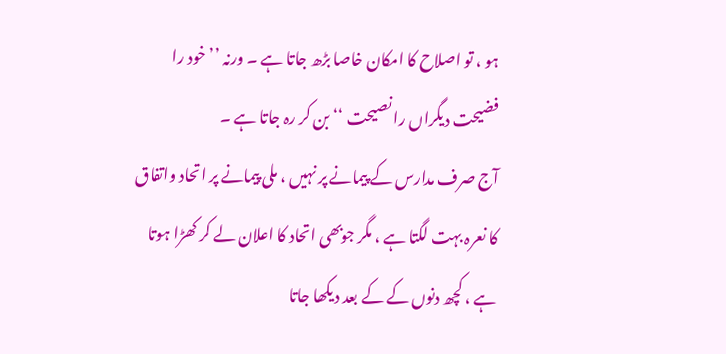ہو ، تو اصلاح کا امکان خاصا بڑھ جاتا ہے ۔ ورنہ ’’خود را فضیحت دیگراں را نصیحت ‘‘ بن کر رہ جاتا ہے ۔
آج صرف مدارس کے پیمانے پر نہیں ، ملی پیمانے پر اتحاد واتفاق کا نعرہ بہت لگتا ہے ، مگر جوبھی اتحاد کا اعلان لے کر کھڑا ہوتا ہے ، کچھ دنوں کے کے بعد دیکھا جاتا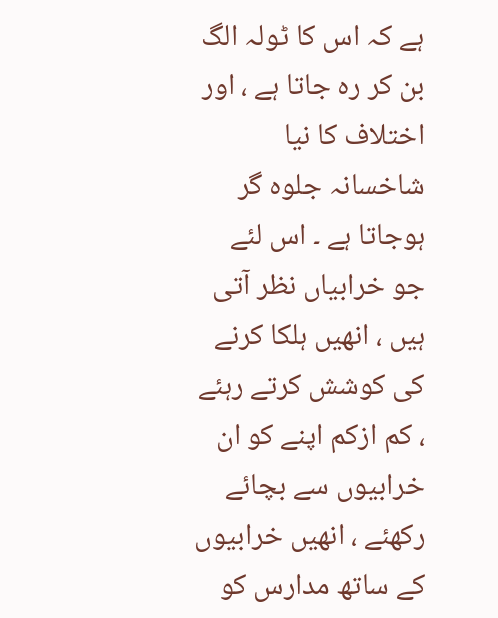ہے کہ اس کا ٹولہ الگ بن کر رہ جاتا ہے ، اور اختلاف کا نیا شاخسانہ جلوہ گر ہوجاتا ہے ۔ اس لئے جو خرابیاں نظر آتی ہیں ، انھیں ہلکا کرنے کی کوشش کرتے رہئے ، کم ازکم اپنے کو ان خرابیوں سے بچائے رکھئے ، انھیں خرابیوں کے ساتھ مدارس کو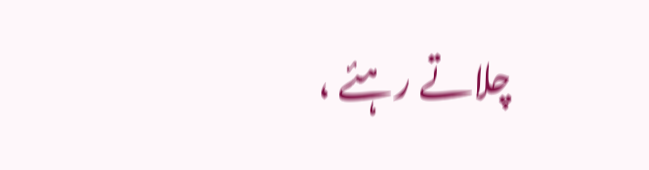چلاتے رہئے ،